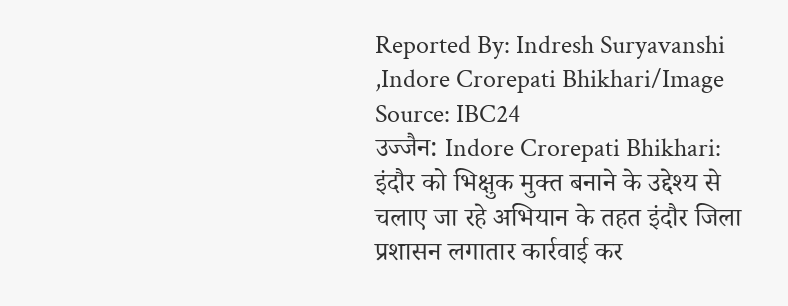Reported By: Indresh Suryavanshi
,Indore Crorepati Bhikhari/Image Source: IBC24
उज्जैन: Indore Crorepati Bhikhari: इंदौर को भिक्षुक मुक्त बनाने के उद्देश्य से चलाए जा रहे अभियान के तहत इंदौर जिला प्रशासन लगातार कार्रवाई कर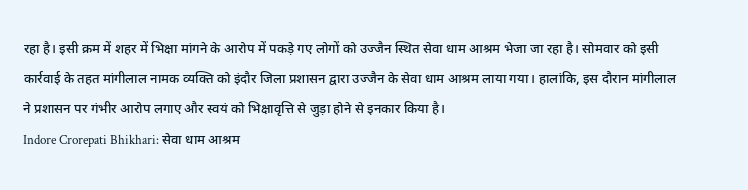रहा है। इसी क्रम में शहर में भिक्षा मांगने के आरोप में पकड़े गए लोगों को उज्जैन स्थित सेवा धाम आश्रम भेजा जा रहा है। सोमवार को इसी कार्रवाई के तहत मांगीलाल नामक व्यक्ति को इंदौर जिला प्रशासन द्वारा उज्जैन के सेवा धाम आश्रम लाया गया। हालांकि, इस दौरान मांगीलाल ने प्रशासन पर गंभीर आरोप लगाए और स्वयं को भिक्षावृत्ति से जुड़ा होने से इनकार किया है।
Indore Crorepati Bhikhari: सेवा धाम आश्रम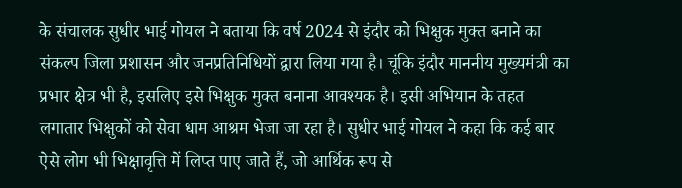के संचालक सुधीर भाई गोयल ने बताया कि वर्ष 2024 से इंदौर को भिक्षुक मुक्त बनाने का संकल्प जिला प्रशासन और जनप्रतिनिधियों द्वारा लिया गया है। चूंकि इंदौर माननीय मुख्यमंत्री का प्रभार क्षेत्र भी है, इसलिए इसे भिक्षुक मुक्त बनाना आवश्यक है। इसी अभियान के तहत लगातार भिक्षुकों को सेवा धाम आश्रम भेजा जा रहा है। सुधीर भाई गोयल ने कहा कि कई बार ऐसे लोग भी भिक्षावृत्ति में लिप्त पाए जाते हैं, जो आर्थिक रूप से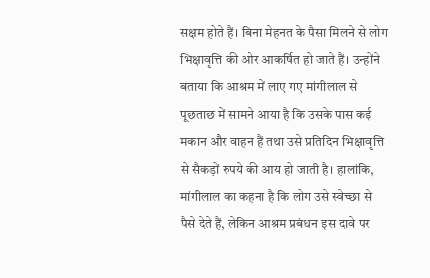सक्षम होते हैं। बिना मेहनत के पैसा मिलने से लोग भिक्षावृत्ति की ओर आकर्षित हो जाते हैं। उन्होंने बताया कि आश्रम में लाए गए मांगीलाल से पूछताछ में सामने आया है कि उसके पास कई मकान और वाहन हैं तथा उसे प्रतिदिन भिक्षावृत्ति से सैकड़ों रुपये की आय हो जाती है। हालांकि, मांगीलाल का कहना है कि लोग उसे स्वेच्छा से पैसे देते हैं, लेकिन आश्रम प्रबंधन इस दावे पर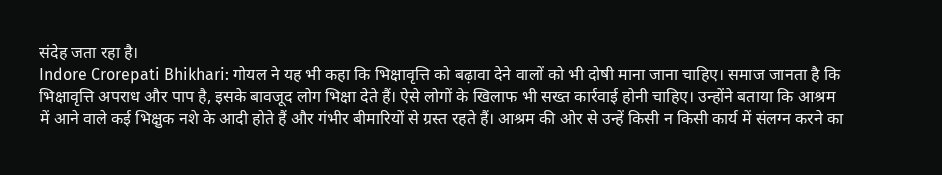संदेह जता रहा है।
Indore Crorepati Bhikhari: गोयल ने यह भी कहा कि भिक्षावृत्ति को बढ़ावा देने वालों को भी दोषी माना जाना चाहिए। समाज जानता है कि भिक्षावृत्ति अपराध और पाप है, इसके बावजूद लोग भिक्षा देते हैं। ऐसे लोगों के खिलाफ भी सख्त कार्रवाई होनी चाहिए। उन्होंने बताया कि आश्रम में आने वाले कई भिक्षुक नशे के आदी होते हैं और गंभीर बीमारियों से ग्रस्त रहते हैं। आश्रम की ओर से उन्हें किसी न किसी कार्य में संलग्न करने का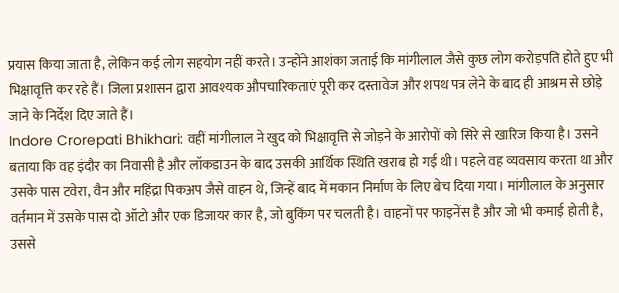प्रयास किया जाता है, लेकिन कई लोग सहयोग नहीं करते। उन्होंने आशंका जताई कि मांगीलाल जैसे कुछ लोग करोड़पति होते हुए भी भिक्षावृत्ति कर रहे हैं। जिला प्रशासन द्वारा आवश्यक औपचारिकताएं पूरी कर दस्तावेज और शपथ पत्र लेने के बाद ही आश्रम से छोड़े जाने के निर्देश दिए जाते हैं।
Indore Crorepati Bhikhari: वहीं मांगीलाल ने खुद को भिक्षावृत्ति से जोड़ने के आरोपों को सिरे से खारिज किया है। उसने बताया कि वह इंदौर का निवासी है और लॉकडाउन के बाद उसकी आर्थिक स्थिति खराब हो गई थी। पहले वह व्यवसाय करता था और उसके पास टवेरा, वैन और महिंद्रा पिकअप जैसे वाहन थे, जिन्हें बाद में मकान निर्माण के लिए बेच दिया गया। मांगीलाल के अनुसार वर्तमान में उसके पास दो ऑटो और एक डिजायर कार है, जो बुकिंग पर चलती है। वाहनों पर फाइनेंस है और जो भी कमाई होती है, उससे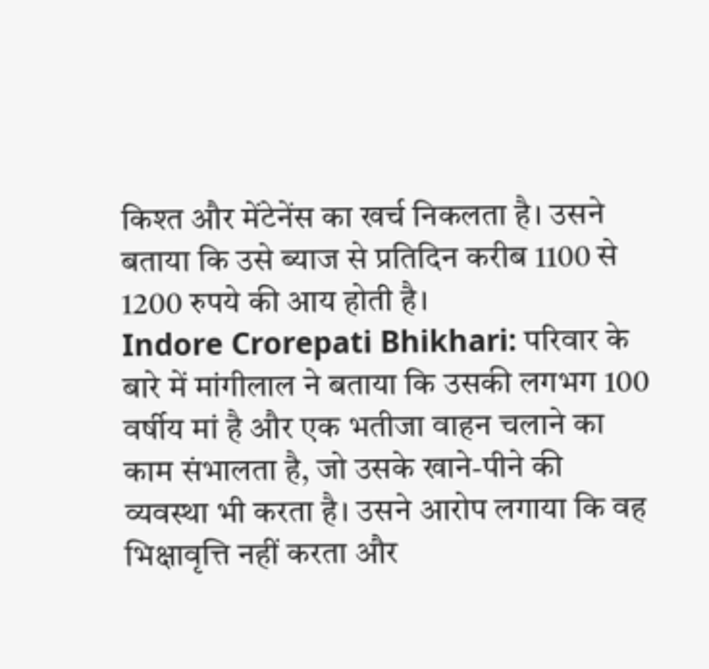किश्त और मेंटेनेंस का खर्च निकलता है। उसने बताया कि उसे ब्याज से प्रतिदिन करीब 1100 से 1200 रुपये की आय होती है।
Indore Crorepati Bhikhari: परिवार के बारे में मांगीलाल ने बताया कि उसकी लगभग 100 वर्षीय मां है और एक भतीजा वाहन चलाने का काम संभालता है, जो उसके खाने-पीने की व्यवस्था भी करता है। उसने आरोप लगाया कि वह भिक्षावृत्ति नहीं करता और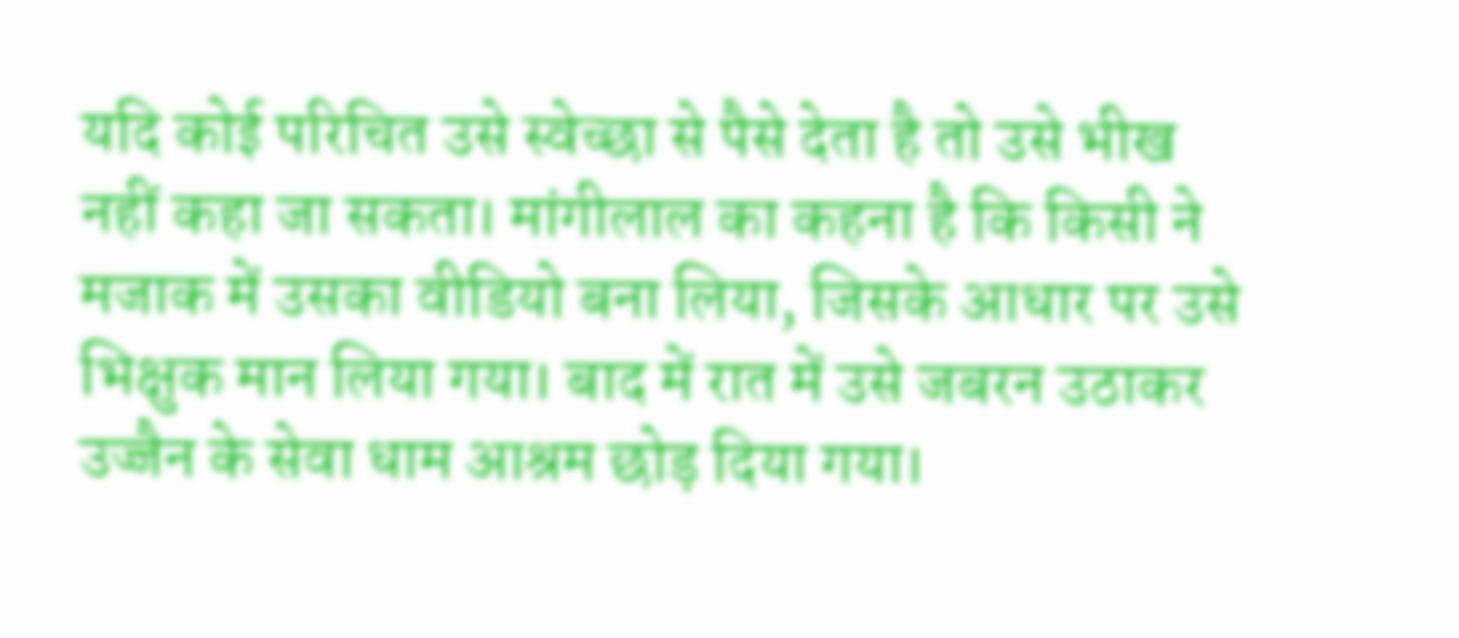यदि कोई परिचित उसे स्वेच्छा से पैसे देता है तो उसे भीख नहीं कहा जा सकता। मांगीलाल का कहना है कि किसी ने मजाक में उसका वीडियो बना लिया, जिसके आधार पर उसे भिक्षुक मान लिया गया। बाद में रात में उसे जबरन उठाकर उज्जैन के सेवा धाम आश्रम छोड़ दिया गया।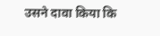उसने दावा किया कि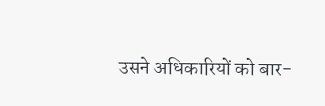उसने अधिकारियों को बार-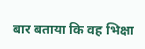बार बताया कि वह भिक्षा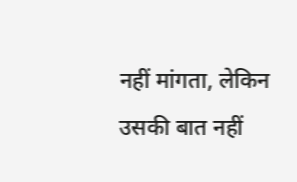नहीं मांगता, लेकिन उसकी बात नहीं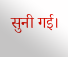सुनी गई।